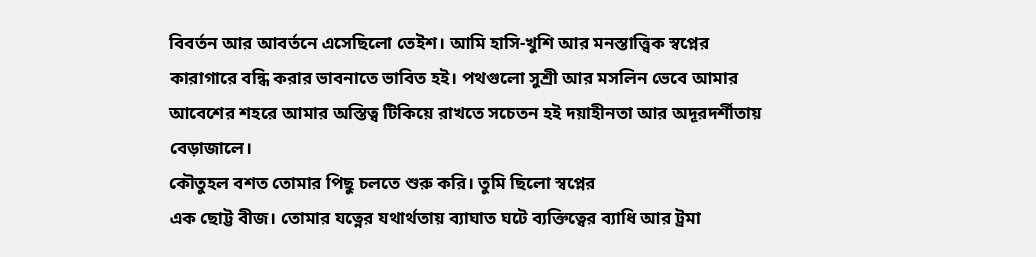বিবর্তন আর আবর্তনে এসেছিলো তেইশ। আমি হাসি-খুশি আর মনস্তাত্ত্বিক স্বপ্নের কারাগারে বন্ধি করার ভাবনাতে ভাবিত হই। পথগুলো সুশ্রী আর মসলিন ভেবে আমার আবেশের শহরে আমার অস্তিত্ব টিকিয়ে রাখতে সচেতন হই দয়াহীনতা আর অদূরদর্শীতায় বেড়াজালে।
কৌতুহল বশত তোমার পিছু চলতে শুরু করি। তুমি ছিলো স্বপ্নের
এক ছোট্ট বীজ। তোমার যত্নের যথার্থতায় ব্যাঘাত ঘটে ব্যক্তিত্বের ব্যাধি আর ট্রমা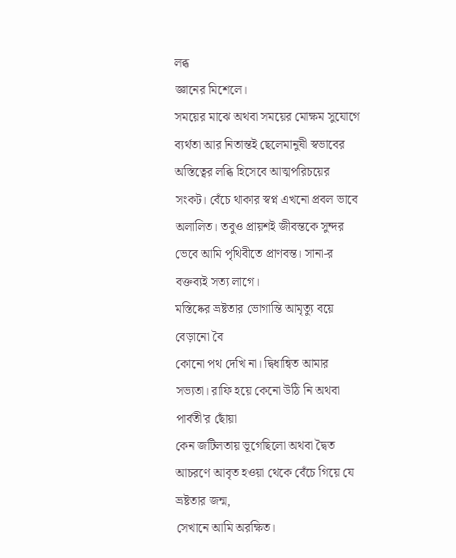লব্ধ
জ্ঞানের মিশেলে।
সময়ের মাঝে অথবা সময়ের মোক্ষম সুযোগে ব্যর্থতা আর নিতান্তই ছেলেমানুষী স্বভাবের অস্তিত্বের লব্ধি হিসেবে আত্মপরিচয়ের সংকট। বেঁচে থাকার স্বপ্ন এখনো প্রবল ভাবে অলালিত। তবুও প্রায়শই জীবন্তকে সুন্দর ভেবে আমি পৃথিবীতে প্রাণবন্ত। সানা-র বক্তব্যই সত্য লাগে।
মস্তিষ্কের ভ্রষ্টতার ভোগান্তি আমৃত্যু বয়ে বেড়ানো বৈ
কোনো পথ দেখি না। দ্বিধান্বিত আমার সভ্যতা। রাফি হয়ে কেনো উঠি নি অথবা পার্বতী'র ছোঁয়া
কেন জটিলতায় ভূগেছিলো অথবা দ্বৈত আচরণে আবৃত হওয়া থেকে বেঁচে গিয়ে যে ভ্রষ্টতার জন্ম,
সেখানে আমি অরক্ষিত।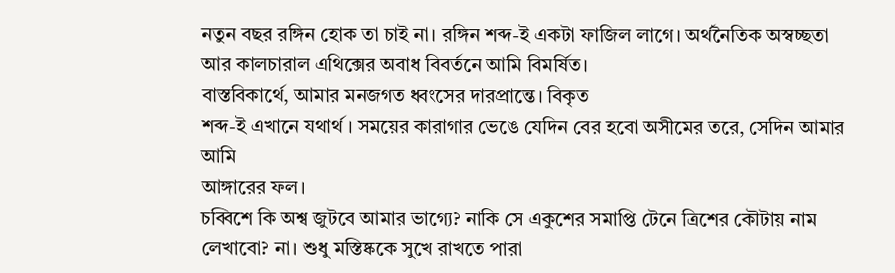নতুন বছর রঙ্গিন হোক তা চাই না। রঙ্গিন শব্দ-ই একটা ফাজিল লাগে। অর্থনৈতিক অস্বচ্ছতা আর কালচারাল এথিক্সের অবাধ বিবর্তনে আমি বিমর্ষিত।
বাস্তবিকার্থে, আমার মনজগত ধ্বংসের দারপ্রান্তে। বিকৃত
শব্দ-ই এখানে যথার্থ। সময়ের কারাগার ভেঙে যেদিন বের হবো অসীমের তরে, সেদিন আমার আমি
আঙ্গারের ফল।
চব্বিশে কি অশ্ব জুটবে আমার ভাগ্যে? নাকি সে একুশের সমাপ্তি টেনে ত্রিশের কৌটায় নাম লেখাবো? না। শুধু মস্তিষ্ককে সুখে রাখতে পারা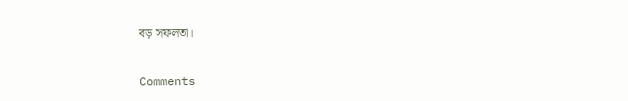বড় সফলতা।

Comments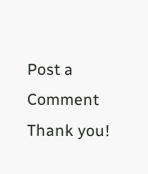Post a Comment
Thank you!